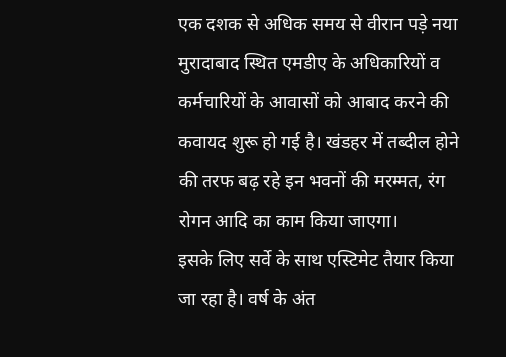एक दशक से अधिक समय से वीरान पड़े नया मुरादाबाद स्थित एमडीए के अधिकारियों व कर्मचारियों के आवासों को आबाद करने की कवायद शुरू हो गई है। खंडहर में तब्दील होने की तरफ बढ़ रहे इन भवनों की मरम्मत, रंग रोगन आदि का काम किया जाएगा।
इसके लिए सर्वे के साथ एस्टिमेट तैयार किया जा रहा है। वर्ष के अंत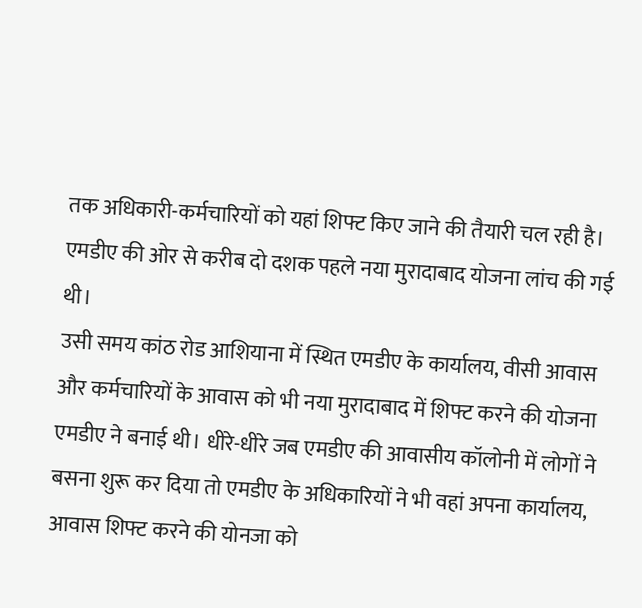तक अधिकारी-कर्मचारियों को यहां शिफ्ट किए जाने की तैयारी चल रही है। एमडीए की ओर से करीब दो दशक पहले नया मुरादाबाद योजना लांच की गई थी।
उसी समय कांठ रोड आशियाना में स्थित एमडीए के कार्यालय, वीसी आवास और कर्मचारियों के आवास को भी नया मुरादाबाद में शिफ्ट करने की योजना एमडीए ने बनाई थी। धीरे-धीरे जब एमडीए की आवासीय कॉलोनी में लोगों ने बसना शुरू कर दिया तो एमडीए के अधिकारियों ने भी वहां अपना कार्यालय, आवास शिफ्ट करने की योनजा को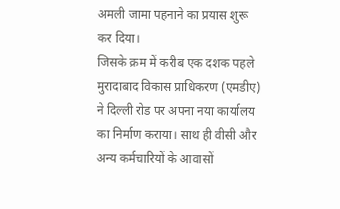अमली जामा पहनाने का प्रयास शुरू कर दिया।
जिसके क्रम में करीब एक दशक पहले मुरादाबाद विकास प्राधिकरण (एमडीए) ने दिल्ली रोड पर अपना नया कार्यालय का निर्माण कराया। साथ ही वीसी और अन्य कर्मचारियों के आवासों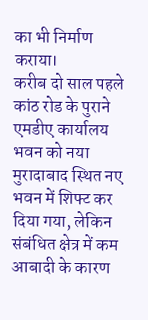का भी निर्माण कराया।
करीब दो साल पहले कांठ रोड के पुराने एमडीए कार्यालय भवन को नया मुरादाबाद स्थित नए भवन में शिफ्ट कर दिया गया, लेकिन संबंधित क्षेत्र में कम आबादी के कारण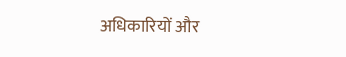अधिकारियों और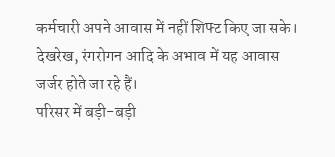कर्मचारी अपने आवास में नहीं शिफ्ट किए जा सके। देखरेख, रंगरोगन आदि के अभाव में यह आवास जर्जर होते जा रहे हैं।
परिसर में बड़ी-बड़ी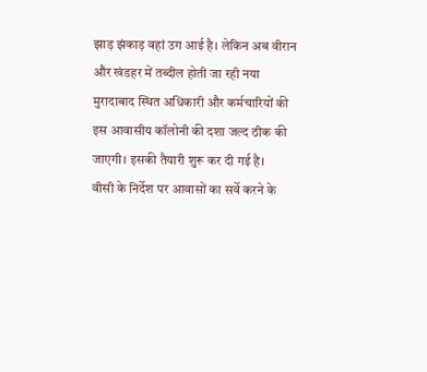झाड़ झंकाड़ वहां उग आई है। लेकिन अब वीरान और खंडहर में तब्दील होती जा रही नया मुरादाबाद स्थित अधिकारी और कर्मचारियों की इस आवासीय कॉलोनी की दशा जल्द ठीक की जाएगी। इसकी तैयारी शुरू कर दी गई है।
वीसी के निर्देश पर आवासों का सर्वे करने के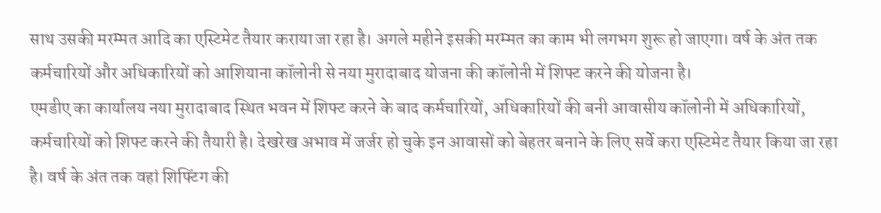साथ उसकी मरम्मत आदि का एस्टिमेट तैयार कराया जा रहा है। अगले महीने इसकी मरम्मत का काम भी लगभग शुरू हो जाएगा। वर्ष के अंत तक कर्मचारियों और अधिकारियों को आशियाना कॉलोनी से नया मुरादाबाद योजना की कॉलोनी में शिफ्ट करने की योजना है।
एमडीए का कार्यालय नया मुरादाबाद स्थित भवन में शिफ्ट करने के बाद कर्मचारियों, अधिकारियों की बनी आवासीय कॉलोनी में अधिकारियों, कर्मचारियों को शिफ्ट करने की तैयारी है। देखरेख अभाव में जर्जर हो चुके इन आवासों को बेहतर बनाने के लिए सर्वे करा एस्टिमेट तैयार किया जा रहा है। वर्ष के अंत तक वहां शिफ्टिंग की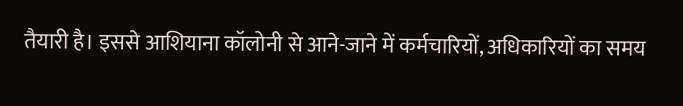तैयारी है। इससे आशियाना कॉलोनी से आने-जाने में कर्मचारियों, अधिकारियों का समय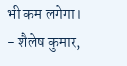भी कम लगेगा।
- शैलेष कुमार,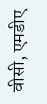वीसी, एमडीए